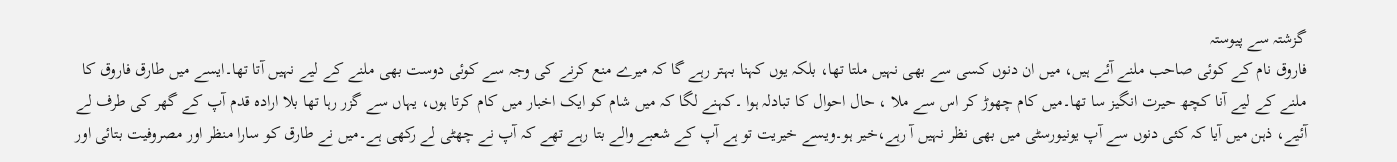گزشتہ سے پیوستہ
فاروق نام کے کوئی صاحب ملنے آئے ہیں، میں ان دنوں کسی سے بھی نہیں ملتا تھا، بلکہ یوں کہنا بہتر رہے گا کہ میرے منع کرنے کی وجہ سے کوئی دوست بھی ملنے کے لیے نہیں آتا تھا۔ایسے میں طارق فاروق کا ملنے کے لیے آنا کچھ حیرت انگیز سا تھا۔میں کام چھوڑ کر اس سے ملا ، حال احوال کا تبادلہ ہوا ۔کہنے لگا کہ میں شام کو ایک اخبار میں کام کرتا ہوں، یہاں سے گزر رہا تھا بلا ارادہ قدم آپ کے گھر کی طرف لے آئیے، ذہن میں آیا کہ کئی دنوں سے آپ یونیورسٹی میں بھی نظر نہیں آ رہے،خیر ہو۔ویسے خیریت تو ہے آپ کے شعبے والے بتا رہے تھے کہ آپ نے چھٹی لے رکھی ہے۔میں نے طارق کو سارا منظر اور مصروفیت بتائی اور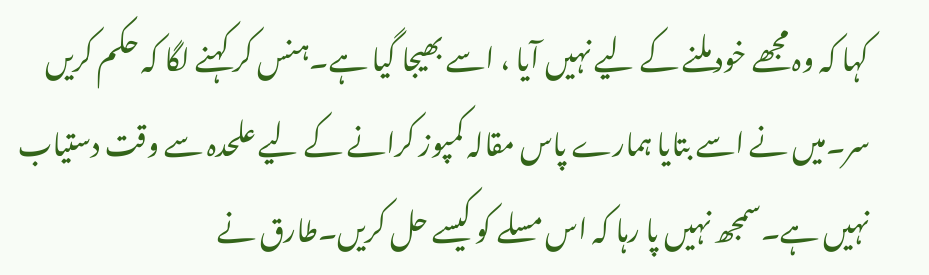کہا کہ وہ مجھے خود ملنے کے لیے نہیں آیا ، اسے بھیجا گیا ہے۔ہنس کر کہنے لگا کہ حکم کریں سر۔میں نے اسے بتایا ہمارے پاس مقالہ کمپوز کرانے کے لیے علحدہ سے وقت دستیاب نہیں ہے۔سمجھ نہیں پا رہا کہ اس مسلے کو کیسے حل کریں۔طارق نے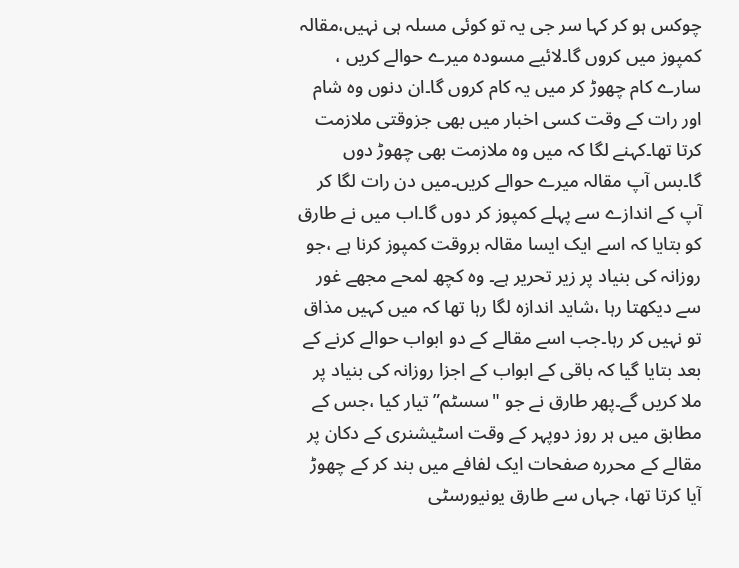چوکس ہو کر کہا سر جی یہ تو کوئی مسلہ ہی نہیں،مقالہ کمپوز میں کروں گا۔لائیے مسودہ میرے حوالے کریں ، سارے کام چھوڑ کر میں یہ کام کروں گا۔ان دنوں وہ شام اور رات کے وقت کسی اخبار میں بھی جزوقتی ملازمت کرتا تھا۔کہنے لگا کہ میں وہ ملازمت بھی چھوڑ دوں گا۔بس آپ مقالہ میرے حوالے کریں۔میں دن رات لگا کر آپ کے اندازے سے پہلے کمپوز کر دوں گا۔اب میں نے طارق کو بتایا کہ اسے ایک ایسا مقالہ بروقت کمپوز کرنا ہے ،جو روزانہ کی بنیاد پر زیر تحریر ہے۔ وہ کچھ لمحے مجھے غور سے دیکھتا رہا ،شاید اندازہ لگا رہا تھا کہ میں کہیں مذاق تو نہیں کر رہا۔جب اسے مقالے کے دو ابواب حوالے کرنے کے بعد بتایا گیا کہ باقی کے ابواب کے اجزا روزانہ کی بنیاد پر ملا کریں گے۔پھر طارق نے جو "سسٹم” تیار کیا ،جس کے مطابق میں ہر روز دوپہر کے وقت اسٹیشنری کے دکان پر مقالے کے محررہ صفحات ایک لفافے میں بند کر کے چھوڑ آیا کرتا تھا، جہاں سے طارق یونیورسٹی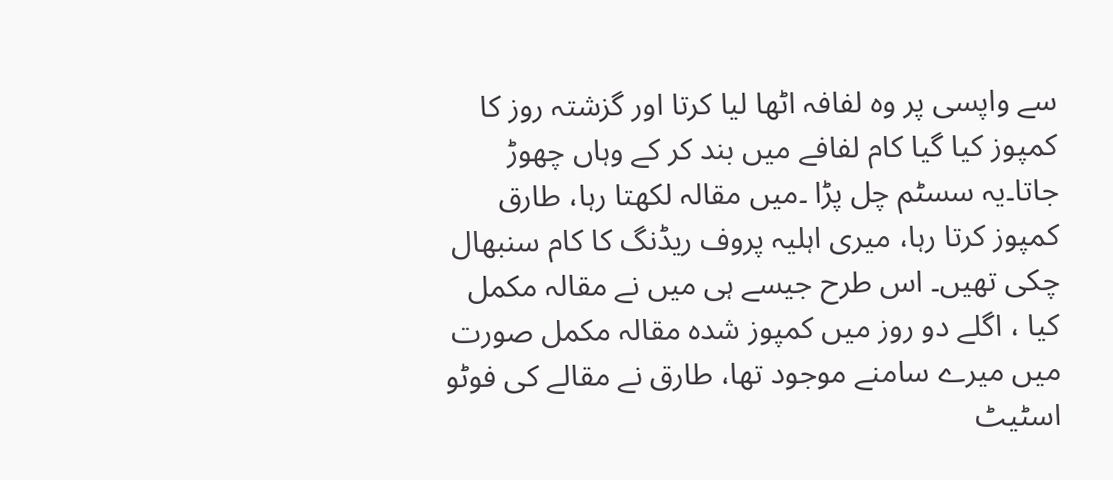سے واپسی پر وہ لفافہ اٹھا لیا کرتا اور گزشتہ روز کا کمپوز کیا گیا کام لفافے میں بند کر کے وہاں چھوڑ جاتا۔یہ سسٹم چل پڑا ۔میں مقالہ لکھتا رہا، طارق کمپوز کرتا رہا، میری اہلیہ پروف ریڈنگ کا کام سنبھال چکی تھیں۔ اس طرح جیسے ہی میں نے مقالہ مکمل کیا ، اگلے دو روز میں کمپوز شدہ مقالہ مکمل صورت میں میرے سامنے موجود تھا، طارق نے مقالے کی فوٹو اسٹیٹ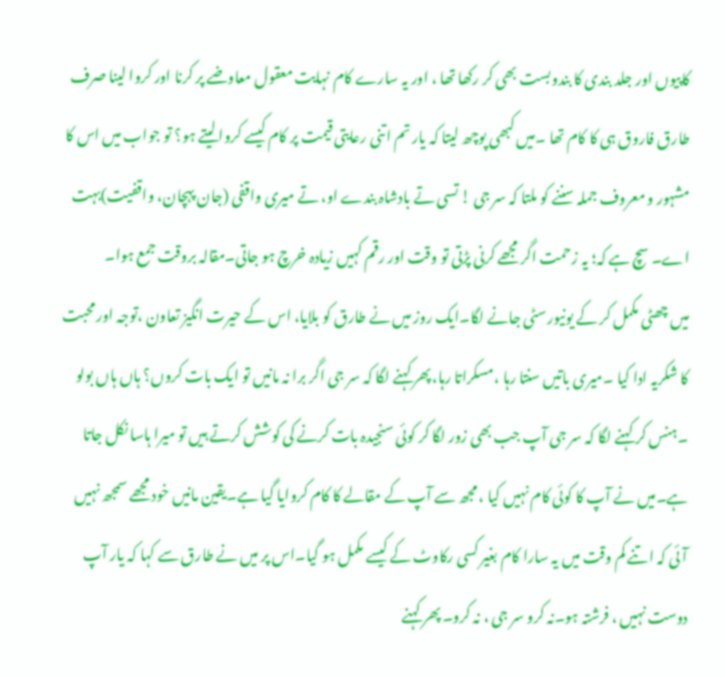کاپیوں اور جلد بندی کا بندوبست بھی کر رکھا تھا ، اور یہ سارے کام نہایت معقول معاوضے پر کرنا اور کروا لینا صرف طارق فاروق ہی کا کام تھا ۔میں کبھی پوچھ لیتا کہ یار تم اتنی رعایتی قیمت پر کام کیسے کروا لیتے ہو؟ تو جواب میں اس کا مشہور و معروف جملہ سننے کو ملتا کہ سر جی ! تسی تے بادشاہ بندے او، تے میری واقفی (جان پہچان، واقفیت)بہت اے۔ سچ ہے کہ؛ یہ زحمت اگر مجھے کرنی پڑتی تو وقت اور رقم کہیں زیادہ خرچ ہو جاتی۔مقالہ بروقت جمع ہوا۔
میں چھٹی مکمل کر کے یونیورسٹی جانے لگا۔ایک روز میں نے طارق کو بلایا، اس کے حیرت انگیز تعاون ،توجہ اور محبت کا شکریہ ادا کیا ۔میری باتیں سنتا رہا ،مسکراتا رہا،پھر کہنے لگا کہ سر جی اگر برا نہ مانیں تو ایک بات کروں؟ ہاں ہاں بولو ۔ہنس کر کہنے لگا کہ سر جی آپ جب بھی زور لگا کر کوئی سنجیدہ بات کرنے کی کوشش کرتے ہیں تو میرا ہاسا نکل جاتا ہے۔میں نے آپ کا کوئی کام نہیں کیا ، مجھ سے آپ کے مقالے کا کام کروایا گیا ہے۔یقین مانیں خود مجھے سمجھ نہیں آئی کہ اتنے کم وقت میں یہ سارا کام بغیر کسی رکاوٹ کے کیسے مکمل ہو گیا۔اس پر میں نے طارق سے کہا کہ یار آپ دوست نہیں ، فرشتہ ہو۔نہ کرو سر جی ، نہ کرو۔ پھر کہنے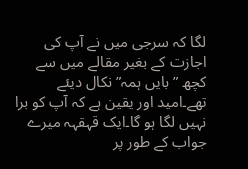لگا کہ سرجی میں نے آپ کی اجازت کے بغیر مقالے میں سے کچھ ” بایں ہمہ” نکال دیئے تھے۔امید اور یقین ہے کہ آپ کو برا نہیں لگا ہو گا۔ایک قہقہہ میرے جواب کے طور پر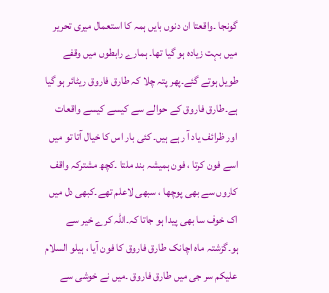گونجا ۔واقعتا ان دنوں بایں ہمہ کا استعمال میری تحریر میں بہت زیادہ ہو گیا تھا۔ ہمارے رابطوں میں وقفے طویل ہوتے گئے۔پھر پتہ چلا کہ طارق فاروق ریٹائر ہو گیا ہے۔طارق فاروق کے حوالے سے کیسے کیسے واقعات اور ظرائف یاد آ رہے ہیں۔ کئی بار اس کا خیال آتا تو میں اسے فون کرتا ، فون ہمیشہ بند ملتا ۔کچھ مشترکہ واقف کاروں سے بھی پوچھا ، سبھی لاعلم تھے۔کبھی دل میں اک خوف سا بھی پیدا ہو جاتا کہ۔اللہ کرے خیر سے ہو۔گزشتہ ماہ اچانک طارق فاروق کا فون آیا ، ہیلو السلام علیکم سر جی میں طارق فاروق ۔میں نے خوشی سے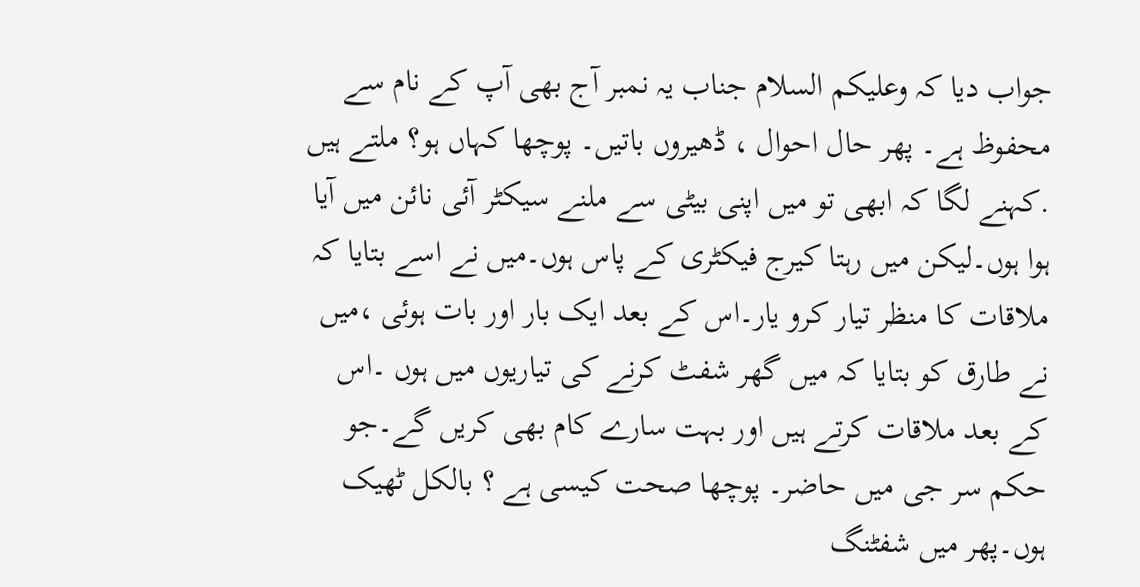جواب دیا کہ وعلیکم السلام جناب یہ نمبر آج بھی آپ کے نام سے محفوظ ہے۔ پھر حال احوال ، ڈھیروں باتیں۔ پوچھا کہاں ہو؟ ملتے ہیں .کہنے لگا کہ ابھی تو میں اپنی بیٹی سے ملنے سیکٹر آئی نائن میں آیا ہوا ہوں۔لیکن میں رہتا کیرج فیکٹری کے پاس ہوں۔میں نے اسے بتایا کہ ملاقات کا منظر تیار کرو یار۔اس کے بعد ایک بار اور بات ہوئی ،میں نے طارق کو بتایا کہ میں گھر شفٹ کرنے کی تیاریوں میں ہوں ۔اس کے بعد ملاقات کرتے ہیں اور بہت سارے کام بھی کریں گے۔جو حکم سر جی میں حاضر۔ پوچھا صحت کیسی ہے ؟ بالکل ٹھیک ہوں۔پھر میں شفٹنگ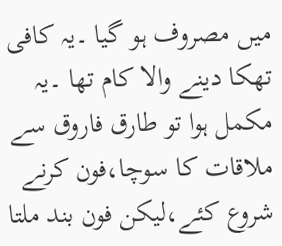میں مصروف ہو گیا ۔یہ کافی تھکا دینے والا کام تھا ۔یہ مکمل ہوا تو طارق فاروق سے ملاقات کا سوچا،فون کرنے شروع کئے،لیکن فون بند ملتا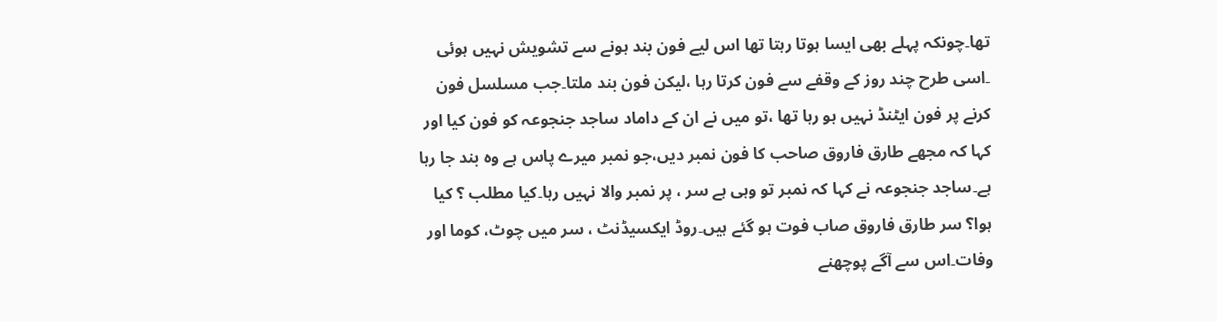تھا۔چونکہ پہلے بھی ایسا ہوتا رہتا تھا اس لیے فون بند ہونے سے تشویش نہیں ہوئی ۔اسی طرح چند روز کے وقفے سے فون کرتا رہا ،لیکن فون بند ملتا۔جب مسلسل فون کرنے پر فون ایٹنڈ نہیں ہو رہا تھا ،تو میں نے ان کے داماد ساجد جنجوعہ کو فون کیا اور کہا کہ مجھے طارق فاروق صاحب کا فون نمبر دیں،جو نمبر میرے پاس ہے وہ بند جا رہا ہے۔ساجد جنجوعہ نے کہا کہ نمبر تو وہی ہے سر ، پر نمبر والا نہیں رہا۔کیا مطلب ؟ کیا ہوا؟ سر طارق فاروق صاب فوت ہو گئے ہیں۔روڈ ایکسیڈنٹ ، سر میں چوٹ، کوما اور وفات۔اس سے آگے پوچھنے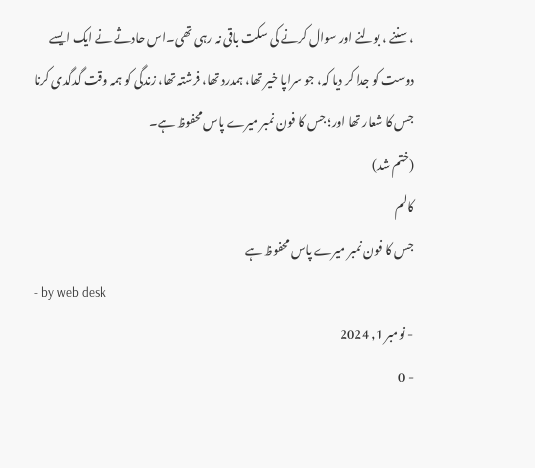، سننے ، بولنے اور سوال کرنے کی سکت باقی نہ رہی تھی۔اس حادثے نے ایک ایسے دوست کو جدا کر دیا کہ، جو سراپا خیر تھا، ہمدرد تھا، فرشتہ تھا، زندگی کو ہمہ وقت گدگدی کرنا جس کا شعار تھا اور؛ جس کا فون نمبر میرے پاس محفوظ ہے۔
(ختم شد)
کالم
جس کا فون نمبر میرے پاس محفوظ ہے
- by web desk
- نومبر 1, 2024
- 0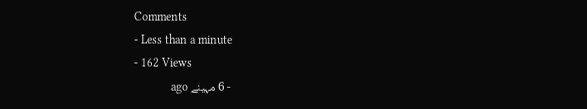Comments
- Less than a minute
- 162 Views
- 6 مہینے ago